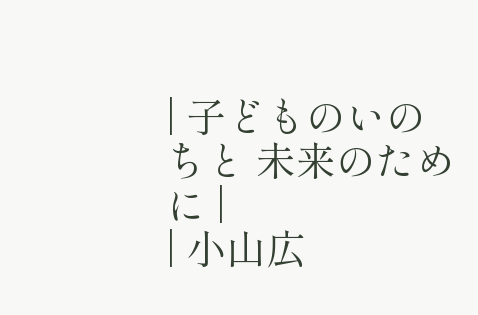| 子どものいのちと 未来のために |
| 小山広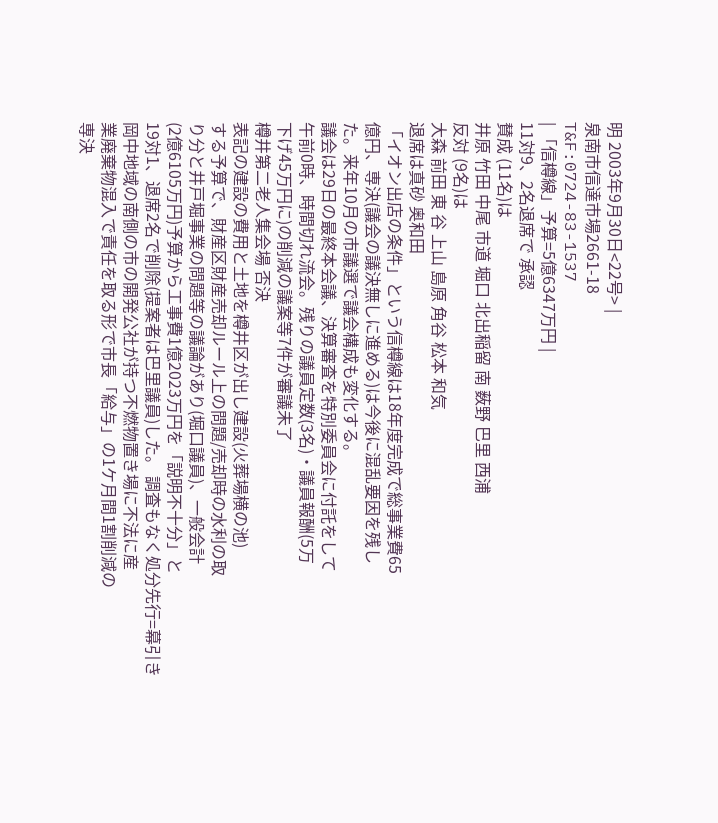明 2003年9月30日<22号> |
泉南市信達市場2661-18
T&F:0724-83-1537
| 「信樽線」予算=5億6347万円 |
11対9、2名退席で 承認
賛成 (11名)は
井原 竹田 中尾 市道 堀口 北出稲留 南 薮野 巴里 西浦
反対 (9名)は
大森 前田 東 谷 上山 島原 角谷 松本 和気
退席は真砂 奥和田
「イオン出店の条件」という信樽線は18年度完成で総事業費65
億円、専決(議会の議決無しに進める)は今後に混乱要因を残し
た。来年10月の市議選で議会構成も変化する。
議会は29日の最終本会議、決算審査を特別委員会に付託をして
午前0時、時間切れ流会。残りの議員定数(3名)・議員報酬(5万
下げ45万円に)の削減の議案等7件が審議未了
樽井第二老人集会場 否決
表記の建設の費用と土地を樽井区が出し建設(火葬場横の池)
する予算で、財産区財産売却ルール上の問題/売却時の水利の取
り分と井戸堀事業の問題等の議論があり(堀口議員)、一般会計
(2億6105万円)予算から工事費1億2023万円を「説明不十分」と
19対1、退席2名で削除(提案者は巴里議員)した。 調査もなく処分先行=幕引き
岡中地域の南側の市の開発公社が持つ不燃物置き場に不法に産
業廃棄物混入で責任を取る形で市長「給与」の1ケ月間1割削減の
専決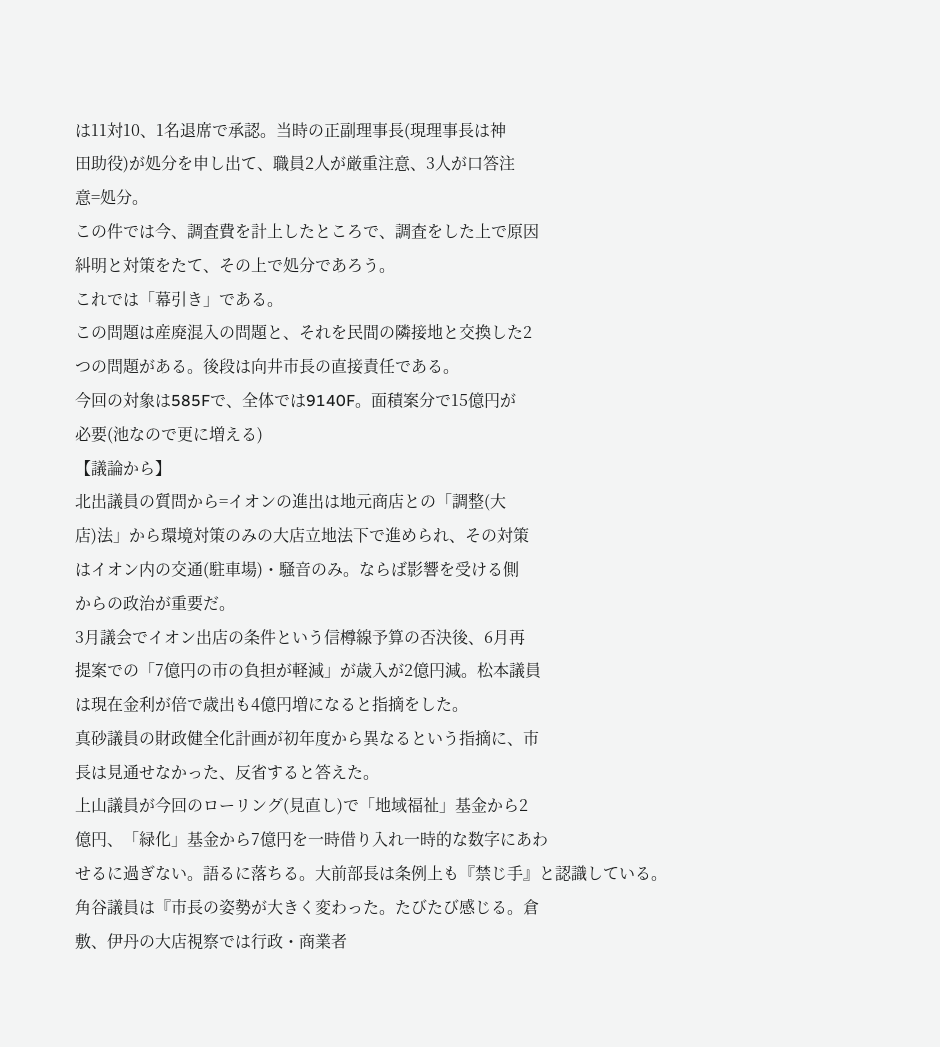は11対10、1名退席で承認。当時の正副理事長(現理事長は神
田助役)が処分を申し出て、職員2人が厳重注意、3人が口答注
意=処分。
この件では今、調査費を計上したところで、調査をした上で原因
糾明と対策をたて、その上で処分であろう。
これでは「幕引き」である。
この問題は産廃混入の問題と、それを民間の隣接地と交換した2
つの問題がある。後段は向井市長の直接責任である。
今回の対象は585Fで、全体では9140F。面積案分で15億円が
必要(池なので更に増える)
【議論から】
北出議員の質問から=イオンの進出は地元商店との「調整(大
店)法」から環境対策のみの大店立地法下で進められ、その対策
はイオン内の交通(駐車場)・騒音のみ。ならば影響を受ける側
からの政治が重要だ。
3月議会でイオン出店の条件という信樽線予算の否決後、6月再
提案での「7億円の市の負担が軽減」が歳入が2億円減。松本議員
は現在金利が倍で歳出も4億円増になると指摘をした。
真砂議員の財政健全化計画が初年度から異なるという指摘に、市
長は見通せなかった、反省すると答えた。
上山議員が今回のローリング(見直し)で「地域福祉」基金から2
億円、「緑化」基金から7億円を一時借り入れ一時的な数字にあわ
せるに過ぎない。語るに落ちる。大前部長は条例上も『禁じ手』と認識している。
角谷議員は『市長の姿勢が大きく変わった。たびたび感じる。倉
敷、伊丹の大店視察では行政・商業者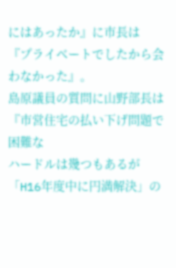にはあったか』に市長は
『プライベートでしたから会わなかった』。
島原議員の質問に山野部長は『市営住宅の払い下げ問題で困難な
ハードルは幾つもあるが「H16年度中に円満解決」の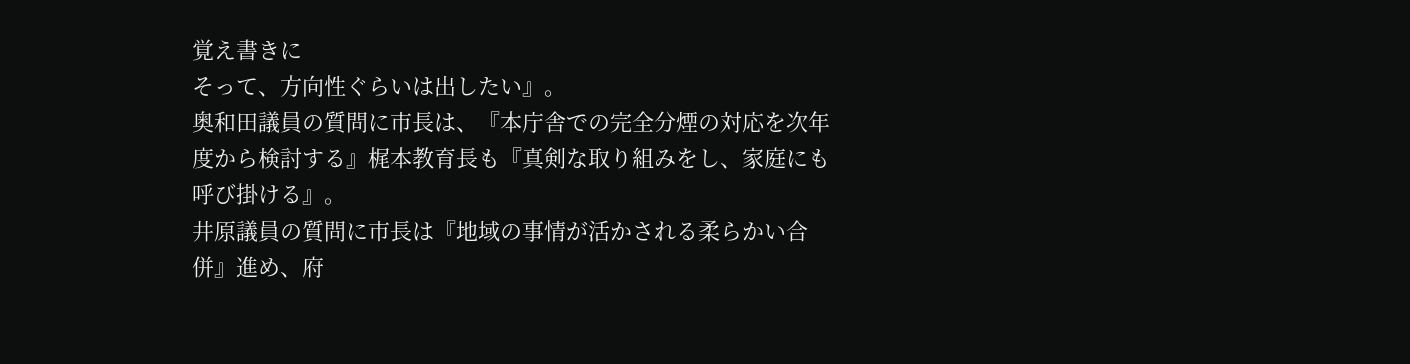覚え書きに
そって、方向性ぐらいは出したい』。
奥和田議員の質問に市長は、『本庁舎での完全分煙の対応を次年
度から検討する』梶本教育長も『真剣な取り組みをし、家庭にも
呼び掛ける』。
井原議員の質問に市長は『地域の事情が活かされる柔らかい合
併』進め、府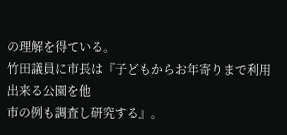の理解を得ている。
竹田議員に市長は『子どもからお年寄りまで利用出来る公園を他
市の例も調査し研究する』。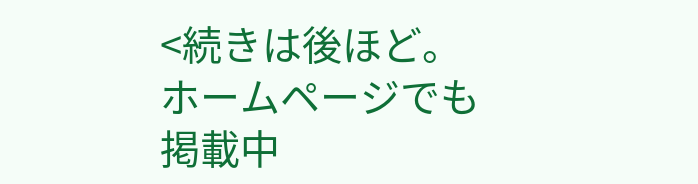<続きは後ほど。ホームページでも掲載中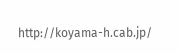http://koyama-h.cab.jp/